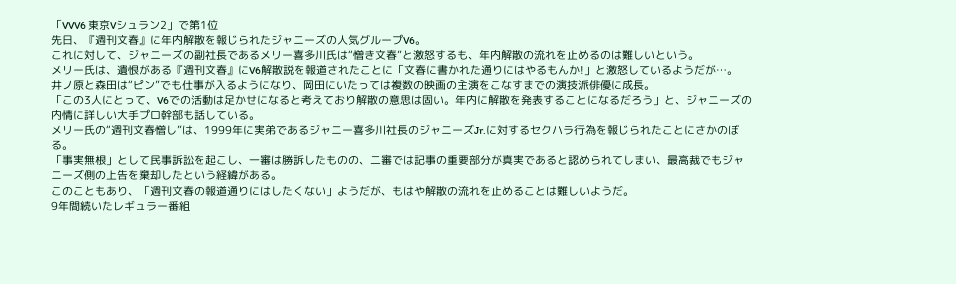「VVV6 東京Vシュラン2」で第1位
先日、『週刊文春』に年内解散を報じられたジャニーズの人気グループV6。
これに対して、ジャニーズの副社長であるメリー喜多川氏は“憎き文春”と激怒するも、年内解散の流れを止めるのは難しいという。
メリー氏は、遺恨がある『週刊文春』にV6解散説を報道されたことに「文春に書かれた通りにはやるもんか!」と激怒しているようだが…。
井ノ原と森田は“ピン”でも仕事が入るようになり、岡田にいたっては複数の映画の主演をこなすまでの演技派俳優に成長。
「この3人にとって、V6での活動は足かせになると考えており解散の意思は固い。年内に解散を発表することになるだろう」と、ジャニーズの内情に詳しい大手プロ幹部も話している。
メリー氏の“週刊文春憎し”は、1999年に実弟であるジャニー喜多川社長のジャニーズJr.に対するセクハラ行為を報じられたことにさかのぼる。
「事実無根」として民事訴訟を起こし、一審は勝訴したものの、二審では記事の重要部分が真実であると認められてしまい、最高裁でもジャニーズ側の上告を棄却したという経緯がある。
このこともあり、「週刊文春の報道通りにはしたくない」ようだが、もはや解散の流れを止めることは難しいようだ。
9年間続いたレギュラー番組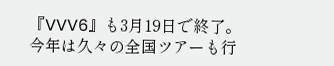『VVV6』も3月19日で終了。
今年は久々の全国ツアーも行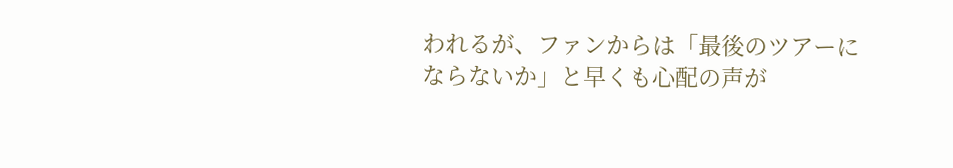われるが、ファンからは「最後のツアーにならないか」と早くも心配の声が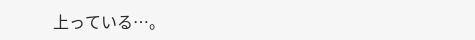上っている…。